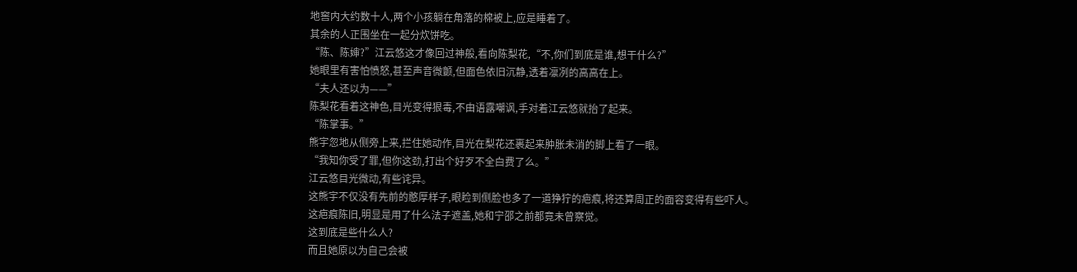地窖内大约数十人,两个小孩躺在角落的棉被上,应是睡着了。
其余的人正围坐在一起分炊饼吃。
“陈、陈婶?”江云悠这才像回过神般,看向陈梨花,“不,你们到底是谁,想干什么?”
她眼里有害怕愤怒,甚至声音微颤,但面色依旧沉静,透着凛冽的高高在上。
“夫人还以为——”
陈梨花看着这神色,目光变得狠毒,不由语露嘲讽,手对着江云悠就抬了起来。
“陈掌事。”
熊宇忽地从侧旁上来,拦住她动作,目光在梨花还裹起来肿胀未消的脚上看了一眼。
“我知你受了罪,但你这劲,打出个好歹不全白费了么。”
江云悠目光微动,有些诧异。
这熊宇不仅没有先前的憨厚样子,眼睑到侧脸也多了一道狰狞的疤痕,将还算周正的面容变得有些吓人。
这疤痕陈旧,明显是用了什么法子遮盖,她和宁邵之前都竟未曾察觉。
这到底是些什么人?
而且她原以为自己会被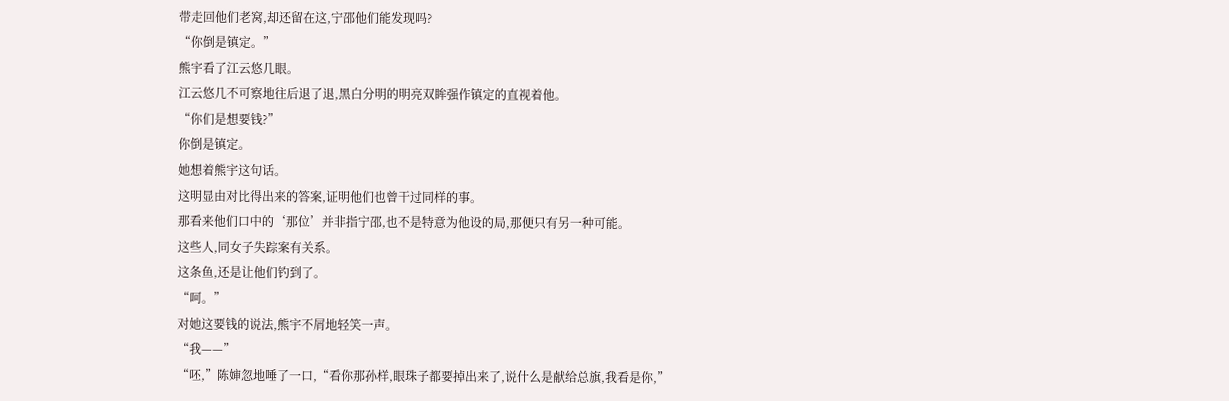带走回他们老窝,却还留在这,宁邵他们能发现吗?
“你倒是镇定。”
熊宇看了江云悠几眼。
江云悠几不可察地往后退了退,黑白分明的明亮双眸强作镇定的直视着他。
“你们是想要钱?”
你倒是镇定。
她想着熊宇这句话。
这明显由对比得出来的答案,证明他们也曾干过同样的事。
那看来他们口中的‘那位’并非指宁邵,也不是特意为他设的局,那便只有另一种可能。
这些人,同女子失踪案有关系。
这条鱼,还是让他们钓到了。
“呵。”
对她这要钱的说法,熊宇不屑地轻笑一声。
“我——”
“呸,”陈婶忽地唾了一口,“看你那孙样,眼珠子都要掉出来了,说什么是献给总旗,我看是你,”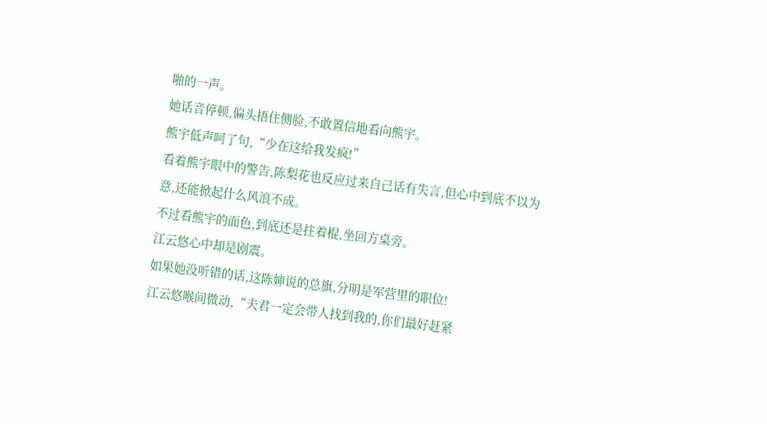啪的一声。
她话音停顿,偏头捂住侧脸,不敢置信地看向熊宇。
熊宇低声呵了句,“少在这给我发疯!”
看着熊宇眼中的警告,陈梨花也反应过来自己话有失言,但心中到底不以为意,还能掀起什么风浪不成。
不过看熊宇的面色,到底还是拄着棍,坐回方桌旁。
江云悠心中却是剧震。
如果她没听错的话,这陈婶说的总旗,分明是军营里的职位!
江云悠喉间微动,“夫君一定会带人找到我的,你们最好赶紧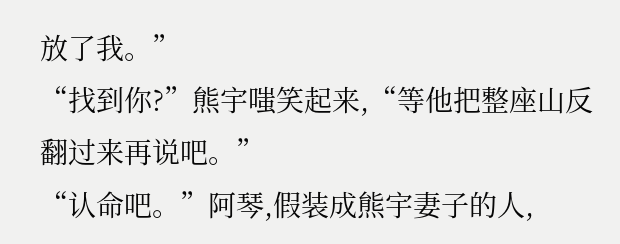放了我。”
“找到你?”熊宇嗤笑起来,“等他把整座山反翻过来再说吧。”
“认命吧。”阿琴,假装成熊宇妻子的人,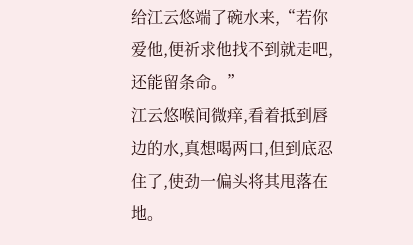给江云悠端了碗水来,“若你爱他,便祈求他找不到就走吧,还能留条命。”
江云悠喉间微痒,看着抵到唇边的水,真想喝两口,但到底忍住了,使劲一偏头将其甩落在地。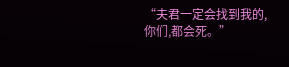“夫君一定会找到我的,你们,都会死。”